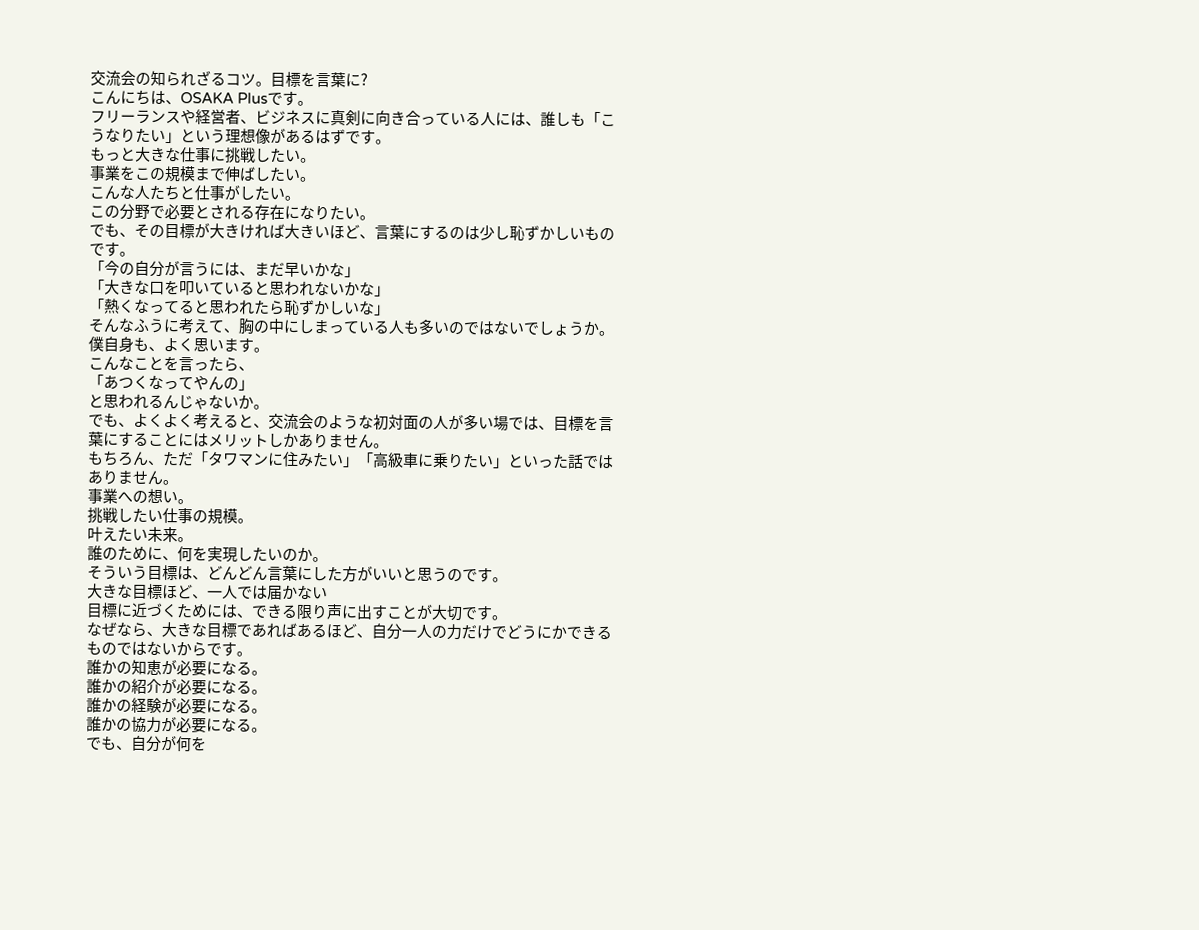交流会の知られざるコツ。目標を言葉に?
こんにちは、OSAKA Plusです。
フリーランスや経営者、ビジネスに真剣に向き合っている人には、誰しも「こうなりたい」という理想像があるはずです。
もっと大きな仕事に挑戦したい。
事業をこの規模まで伸ばしたい。
こんな人たちと仕事がしたい。
この分野で必要とされる存在になりたい。
でも、その目標が大きければ大きいほど、言葉にするのは少し恥ずかしいものです。
「今の自分が言うには、まだ早いかな」
「大きな口を叩いていると思われないかな」
「熱くなってると思われたら恥ずかしいな」
そんなふうに考えて、胸の中にしまっている人も多いのではないでしょうか。
僕自身も、よく思います。
こんなことを言ったら、
「あつくなってやんの」
と思われるんじゃないか。
でも、よくよく考えると、交流会のような初対面の人が多い場では、目標を言葉にすることにはメリットしかありません。
もちろん、ただ「タワマンに住みたい」「高級車に乗りたい」といった話ではありません。
事業への想い。
挑戦したい仕事の規模。
叶えたい未来。
誰のために、何を実現したいのか。
そういう目標は、どんどん言葉にした方がいいと思うのです。
大きな目標ほど、一人では届かない
目標に近づくためには、できる限り声に出すことが大切です。
なぜなら、大きな目標であればあるほど、自分一人の力だけでどうにかできるものではないからです。
誰かの知恵が必要になる。
誰かの紹介が必要になる。
誰かの経験が必要になる。
誰かの協力が必要になる。
でも、自分が何を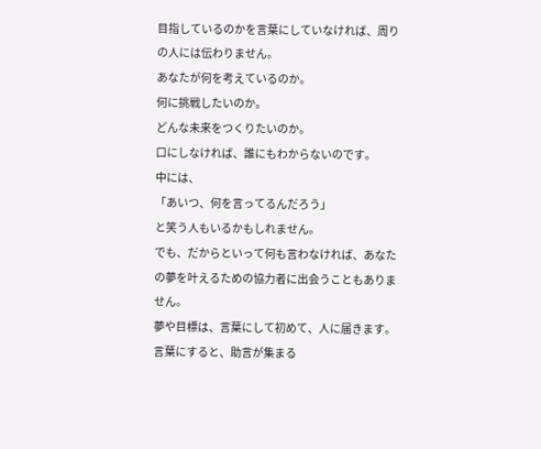目指しているのかを言葉にしていなければ、周りの人には伝わりません。
あなたが何を考えているのか。
何に挑戦したいのか。
どんな未来をつくりたいのか。
口にしなければ、誰にもわからないのです。
中には、
「あいつ、何を言ってるんだろう」
と笑う人もいるかもしれません。
でも、だからといって何も言わなければ、あなたの夢を叶えるための協力者に出会うこともありません。
夢や目標は、言葉にして初めて、人に届きます。
言葉にすると、助言が集まる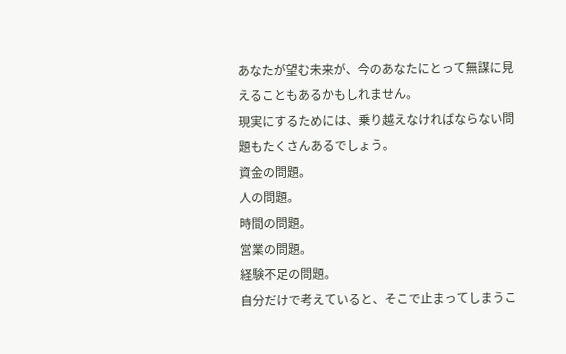あなたが望む未来が、今のあなたにとって無謀に見えることもあるかもしれません。
現実にするためには、乗り越えなければならない問題もたくさんあるでしょう。
資金の問題。
人の問題。
時間の問題。
営業の問題。
経験不足の問題。
自分だけで考えていると、そこで止まってしまうこ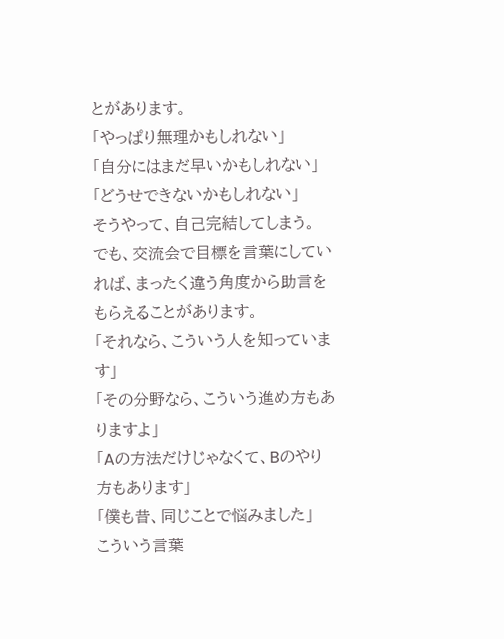とがあります。
「やっぱり無理かもしれない」
「自分にはまだ早いかもしれない」
「どうせできないかもしれない」
そうやって、自己完結してしまう。
でも、交流会で目標を言葉にしていれば、まったく違う角度から助言をもらえることがあります。
「それなら、こういう人を知っています」
「その分野なら、こういう進め方もありますよ」
「Aの方法だけじゃなくて、Bのやり方もあります」
「僕も昔、同じことで悩みました」
こういう言葉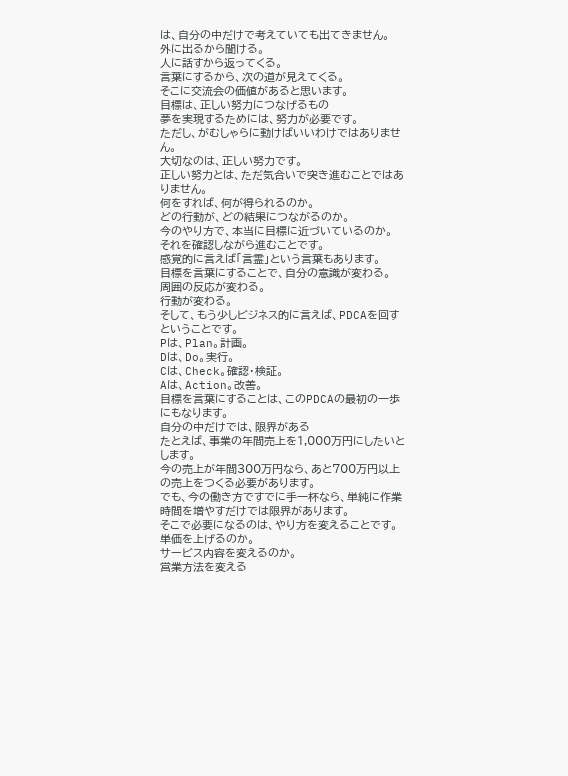は、自分の中だけで考えていても出てきません。
外に出るから聞ける。
人に話すから返ってくる。
言葉にするから、次の道が見えてくる。
そこに交流会の価値があると思います。
目標は、正しい努力につなげるもの
夢を実現するためには、努力が必要です。
ただし、がむしゃらに動けばいいわけではありません。
大切なのは、正しい努力です。
正しい努力とは、ただ気合いで突き進むことではありません。
何をすれば、何が得られるのか。
どの行動が、どの結果につながるのか。
今のやり方で、本当に目標に近づいているのか。
それを確認しながら進むことです。
感覚的に言えば「言霊」という言葉もあります。
目標を言葉にすることで、自分の意識が変わる。
周囲の反応が変わる。
行動が変わる。
そして、もう少しビジネス的に言えば、PDCAを回すということです。
Pは、Plan。計画。
Dは、Do。実行。
Cは、Check。確認・検証。
Aは、Action。改善。
目標を言葉にすることは、このPDCAの最初の一歩にもなります。
自分の中だけでは、限界がある
たとえば、事業の年間売上を1,000万円にしたいとします。
今の売上が年間300万円なら、あと700万円以上の売上をつくる必要があります。
でも、今の働き方ですでに手一杯なら、単純に作業時間を増やすだけでは限界があります。
そこで必要になるのは、やり方を変えることです。
単価を上げるのか。
サービス内容を変えるのか。
営業方法を変える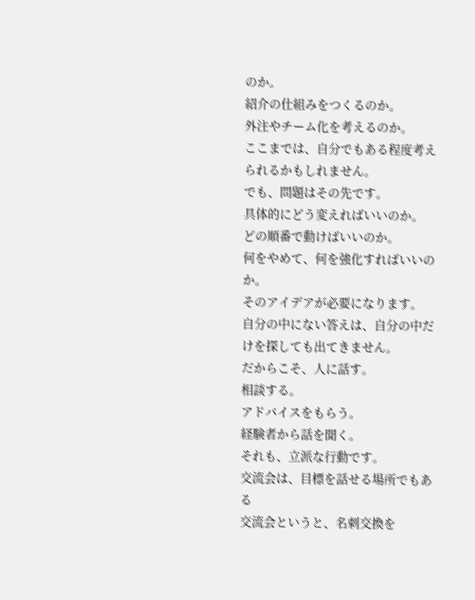のか。
紹介の仕組みをつくるのか。
外注やチーム化を考えるのか。
ここまでは、自分でもある程度考えられるかもしれません。
でも、問題はその先です。
具体的にどう変えればいいのか。
どの順番で動けばいいのか。
何をやめて、何を強化すればいいのか。
そのアイデアが必要になります。
自分の中にない答えは、自分の中だけを探しても出てきません。
だからこそ、人に話す。
相談する。
アドバイスをもらう。
経験者から話を聞く。
それも、立派な行動です。
交流会は、目標を話せる場所でもある
交流会というと、名刺交換を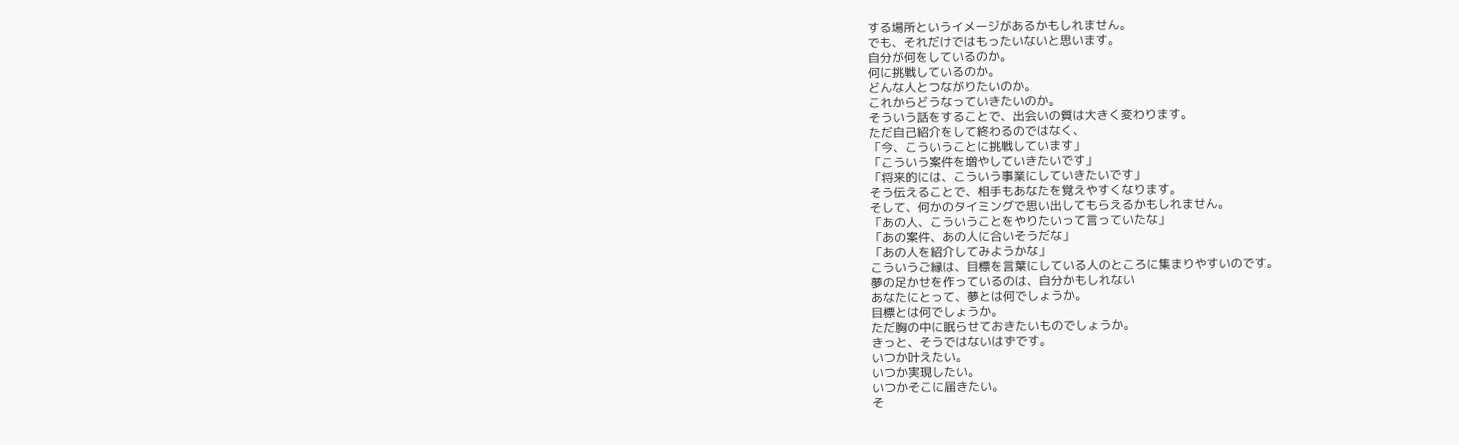する場所というイメージがあるかもしれません。
でも、それだけではもったいないと思います。
自分が何をしているのか。
何に挑戦しているのか。
どんな人とつながりたいのか。
これからどうなっていきたいのか。
そういう話をすることで、出会いの質は大きく変わります。
ただ自己紹介をして終わるのではなく、
「今、こういうことに挑戦しています」
「こういう案件を増やしていきたいです」
「将来的には、こういう事業にしていきたいです」
そう伝えることで、相手もあなたを覚えやすくなります。
そして、何かのタイミングで思い出してもらえるかもしれません。
「あの人、こういうことをやりたいって言っていたな」
「あの案件、あの人に合いそうだな」
「あの人を紹介してみようかな」
こういうご縁は、目標を言葉にしている人のところに集まりやすいのです。
夢の足かせを作っているのは、自分かもしれない
あなたにとって、夢とは何でしょうか。
目標とは何でしょうか。
ただ胸の中に眠らせておきたいものでしょうか。
きっと、そうではないはずです。
いつか叶えたい。
いつか実現したい。
いつかそこに届きたい。
そ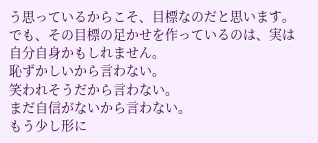う思っているからこそ、目標なのだと思います。
でも、その目標の足かせを作っているのは、実は自分自身かもしれません。
恥ずかしいから言わない。
笑われそうだから言わない。
まだ自信がないから言わない。
もう少し形に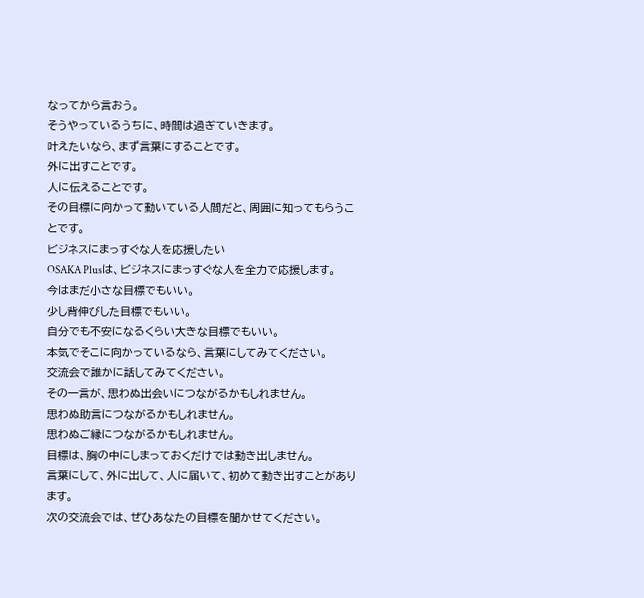なってから言おう。
そうやっているうちに、時間は過ぎていきます。
叶えたいなら、まず言葉にすることです。
外に出すことです。
人に伝えることです。
その目標に向かって動いている人間だと、周囲に知ってもらうことです。
ビジネスにまっすぐな人を応援したい
OSAKA Plusは、ビジネスにまっすぐな人を全力で応援します。
今はまだ小さな目標でもいい。
少し背伸びした目標でもいい。
自分でも不安になるくらい大きな目標でもいい。
本気でそこに向かっているなら、言葉にしてみてください。
交流会で誰かに話してみてください。
その一言が、思わぬ出会いにつながるかもしれません。
思わぬ助言につながるかもしれません。
思わぬご縁につながるかもしれません。
目標は、胸の中にしまっておくだけでは動き出しません。
言葉にして、外に出して、人に届いて、初めて動き出すことがあります。
次の交流会では、ぜひあなたの目標を聞かせてください。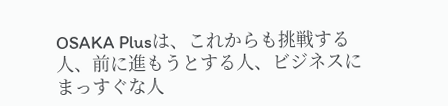OSAKA Plusは、これからも挑戦する人、前に進もうとする人、ビジネスにまっすぐな人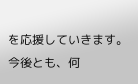を応援していきます。
今後とも、何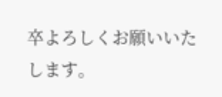卒よろしくお願いいたします。